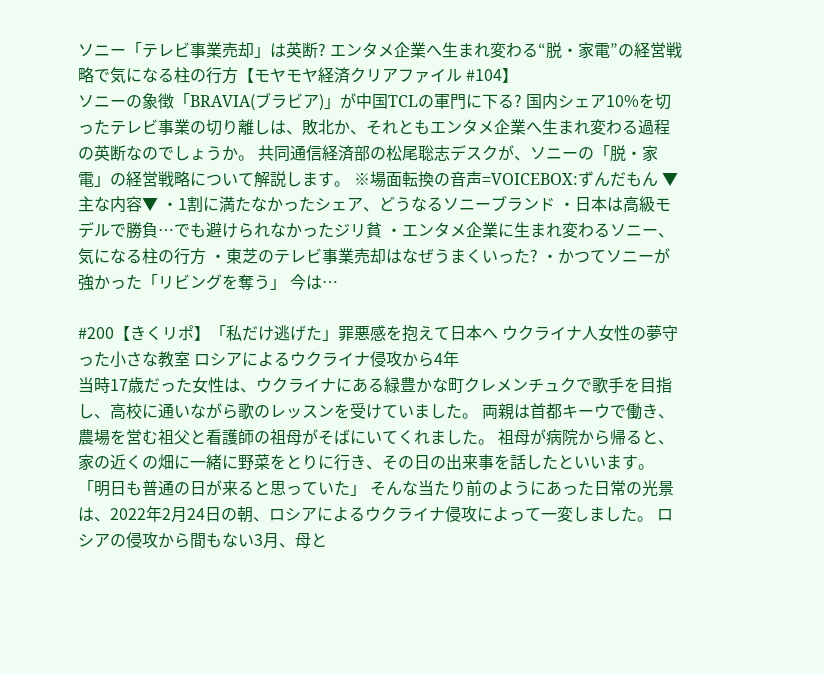ソニー「テレビ事業売却」は英断? エンタメ企業へ生まれ変わる“脱・家電”の経営戦略で気になる柱の行方【モヤモヤ経済クリアファイル #104】
ソニーの象徴「BRAVIA(ブラビア)」が中国TCLの軍門に下る? 国内シェア10%を切ったテレビ事業の切り離しは、敗北か、それともエンタメ企業へ生まれ変わる過程の英断なのでしょうか。 共同通信経済部の松尾聡志デスクが、ソニーの「脱・家電」の経営戦略について解説します。 ※場面転換の音声=VOICEBOX:ずんだもん ▼主な内容▼ ・1割に満たなかったシェア、どうなるソニーブランド ・日本は高級モデルで勝負…でも避けられなかったジリ貧 ・エンタメ企業に生まれ変わるソニー、気になる柱の行方 ・東芝のテレビ事業売却はなぜうまくいった? ・かつてソニーが強かった「リビングを奪う」 今は…

#200【きくリポ】「私だけ逃げた」罪悪感を抱えて日本へ ウクライナ人女性の夢守った小さな教室 ロシアによるウクライナ侵攻から4年
当時17歳だった女性は、ウクライナにある緑豊かな町クレメンチュクで歌手を目指し、高校に通いながら歌のレッスンを受けていました。 両親は首都キーウで働き、農場を営む祖父と看護師の祖母がそばにいてくれました。 祖母が病院から帰ると、家の近くの畑に一緒に野菜をとりに行き、その日の出来事を話したといいます。 「明日も普通の日が来ると思っていた」 そんな当たり前のようにあった日常の光景は、2022年2月24日の朝、ロシアによるウクライナ侵攻によって一変しました。 ロシアの侵攻から間もない3月、母と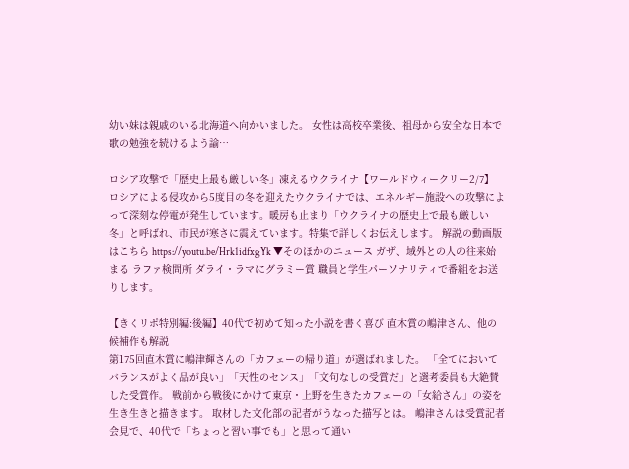幼い妹は親戚のいる北海道へ向かいました。 女性は高校卒業後、祖母から安全な日本で歌の勉強を続けるよう諭…

ロシア攻撃で「歴史上最も厳しい冬」凍えるウクライナ【ワールドウィークリー2/7】
ロシアによる侵攻から5度目の冬を迎えたウクライナでは、エネルギー施設への攻撃によって深刻な停電が発生しています。暖房も止まり「ウクライナの歴史上で最も厳しい冬」と呼ばれ、市民が寒さに震えています。特集で詳しくお伝えします。 解説の動画版はこちら https://youtu.be/Hrk1idfxgYk ▼そのほかのニュース ガザ、域外との人の往来始まる ラファ検問所 ダライ・ラマにグラミー賞 職員と学生パーソナリティで番組をお送りします。

【きくリポ特別編:後編】40代で初めて知った小説を書く喜び 直木賞の嶋津さん、他の候補作も解説
第175回直木賞に嶋津輝さんの「カフェーの帰り道」が選ばれました。 「全てにおいてバランスがよく品が良い」「天性のセンス」「文句なしの受賞だ」と選考委員も大絶賛した受賞作。 戦前から戦後にかけて東京・上野を生きたカフェーの「女給さん」の姿を生き生きと描きます。 取材した文化部の記者がうなった描写とは。 嶋津さんは受賞記者会見で、40代で「ちょっと習い事でも」と思って通い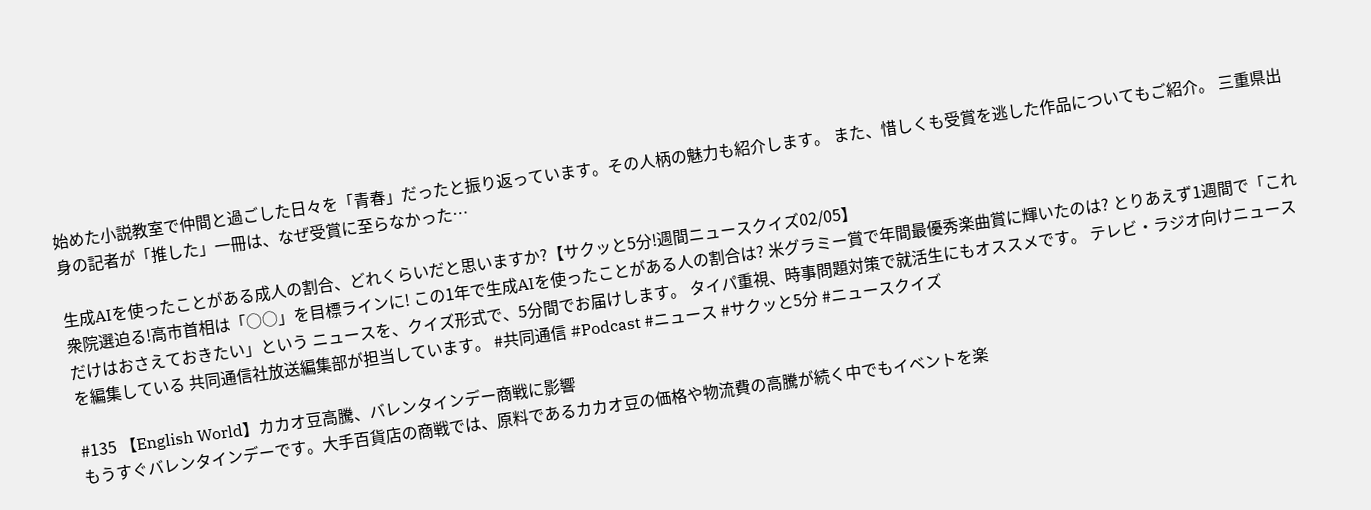始めた小説教室で仲間と過ごした日々を「青春」だったと振り返っています。その人柄の魅力も紹介します。 また、惜しくも受賞を逃した作品についてもご紹介。 三重県出身の記者が「推した」一冊は、なぜ受賞に至らなかった…

生成AIを使ったことがある成人の割合、どれくらいだと思いますか?【サクッと5分!週間ニュースクイズ02/05】
衆院選迫る!高市首相は「○○」を目標ラインに! この1年で生成AIを使ったことがある人の割合は? 米グラミー賞で年間最優秀楽曲賞に輝いたのは? とりあえず1週間で「これだけはおさえておきたい」という ニュースを、クイズ形式で、5分間でお届けします。 タイパ重視、時事問題対策で就活生にもオススメです。 テレビ・ラジオ向けニュースを編集している 共同通信社放送編集部が担当しています。 #共同通信 #Podcast #ニュース #サクッと5分 #ニュースクイズ

#135 【English World】カカオ豆高騰、バレンタインデー商戦に影響
もうすぐバレンタインデーです。大手百貨店の商戦では、原料であるカカオ豆の価格や物流費の高騰が続く中でもイベントを楽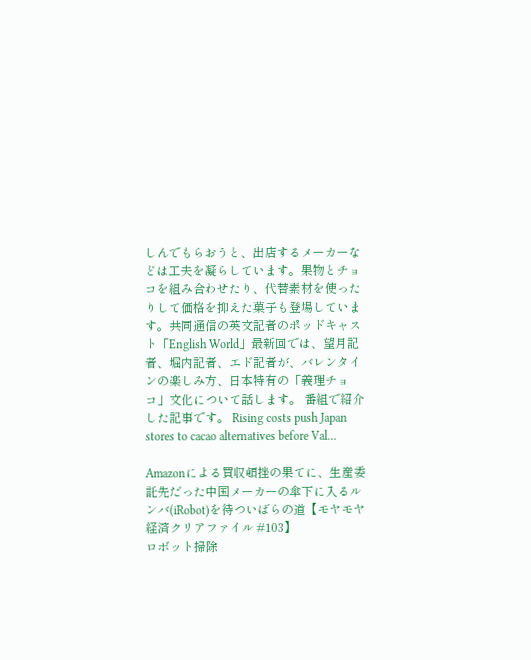しんでもらおうと、出店するメーカーなどは工夫を凝らしています。果物とチョコを組み合わせたり、代替素材を使ったりして価格を抑えた菓子も登場しています。共同通信の英文記者のポッドキャスト「English World」最新回では、望月記者、堀内記者、エド記者が、バレンタインの楽しみ方、日本特有の「義理チョコ」文化について話します。 番組で紹介した記事です。 Rising costs push Japan stores to cacao alternatives before Val…

Amazonによる買収頓挫の果てに、生産委託先だった中国メーカーの傘下に入るルンバ(iRobot)を待ついばらの道【モヤモヤ経済クリアファイル #103】
ロボット掃除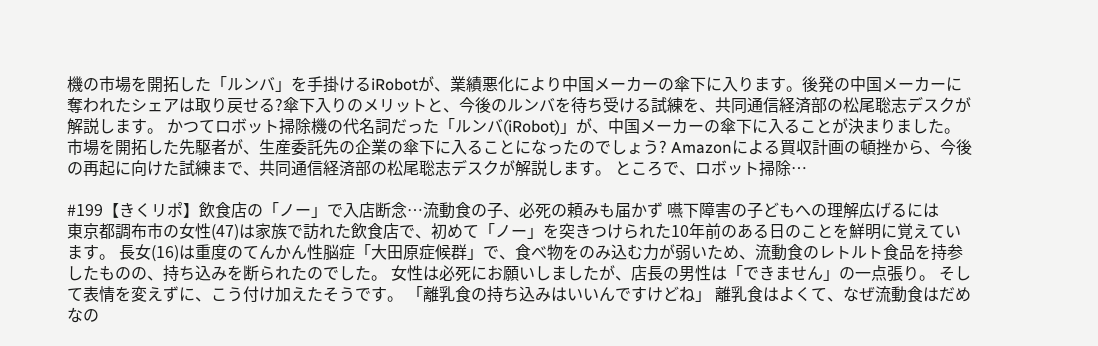機の市場を開拓した「ルンバ」を手掛けるiRobotが、業績悪化により中国メーカーの傘下に入ります。後発の中国メーカーに奪われたシェアは取り戻せる?傘下入りのメリットと、今後のルンバを待ち受ける試練を、共同通信経済部の松尾聡志デスクが解説します。 かつてロボット掃除機の代名詞だった「ルンバ(iRobot)」が、中国メーカーの傘下に入ることが決まりました。市場を開拓した先駆者が、生産委託先の企業の傘下に入ることになったのでしょう? Amazonによる買収計画の頓挫から、今後の再起に向けた試練まで、共同通信経済部の松尾聡志デスクが解説します。 ところで、ロボット掃除…

#199【きくリポ】飲食店の「ノー」で入店断念…流動食の子、必死の頼みも届かず 嚥下障害の子どもへの理解広げるには
東京都調布市の女性(47)は家族で訪れた飲食店で、初めて「ノー」を突きつけられた10年前のある日のことを鮮明に覚えています。 長女(16)は重度のてんかん性脳症「大田原症候群」で、食べ物をのみ込む力が弱いため、流動食のレトルト食品を持参したものの、持ち込みを断られたのでした。 女性は必死にお願いしましたが、店長の男性は「できません」の一点張り。 そして表情を変えずに、こう付け加えたそうです。 「離乳食の持ち込みはいいんですけどね」 離乳食はよくて、なぜ流動食はだめなの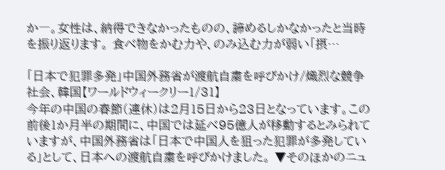か―。女性は、納得できなかったものの、諦めるしかなかったと当時を振り返ります。 食べ物をかむ力や、のみ込む力が弱い「摂…

「日本で犯罪多発」中国外務省が渡航自粛を呼びかけ/熾烈な競争社会、韓国【ワールドウィークリー1/31】
今年の中国の春節(連休)は2月15日から23日となっています。この前後1か月半の期間に、中国では延べ95億人が移動するとみられていますが、中国外務省は「日本で中国人を狙った犯罪が多発している」として、日本への渡航自粛を呼びかけました。 ▼そのほかのニュ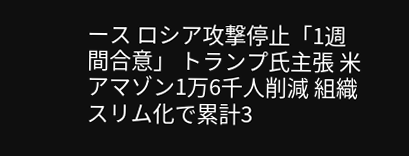ース ロシア攻撃停止「1週間合意」 トランプ氏主張 米アマゾン1万6千人削減 組織スリム化で累計3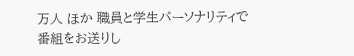万人 ほか 職員と学生パーソナリティで番組をお送りし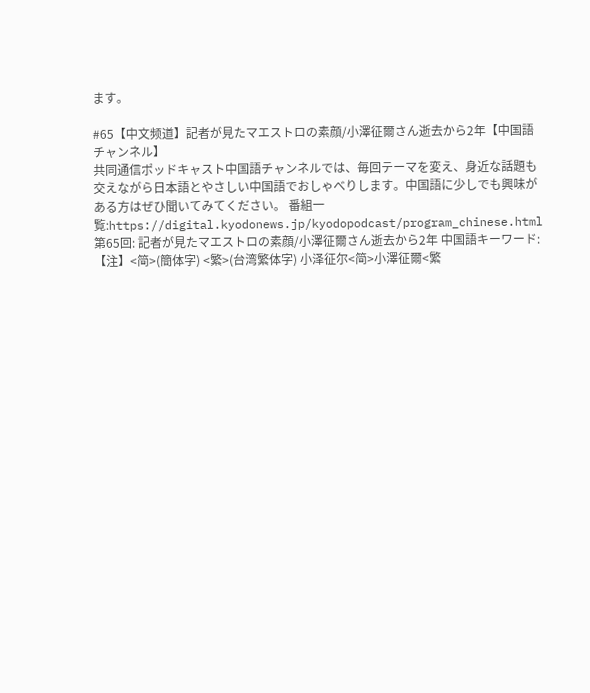ます。

#65【中文频道】記者が見たマエストロの素顔/小澤征爾さん逝去から2年【中国語チャンネル】
共同通信ポッドキャスト中国語チャンネルでは、毎回テーマを変え、身近な話題も交えながら日本語とやさしい中国語でおしゃべりします。中国語に少しでも興味がある方はぜひ聞いてみてください。 番組一覧:https://digital.kyodonews.jp/kyodopodcast/program_chinese.html 第65回: 記者が見たマエストロの素顔/小澤征爾さん逝去から2年 中国語キーワード: 【注】<简>(簡体字) <繁>(台湾繁体字) 小泽征尔<简>小澤征爾<繁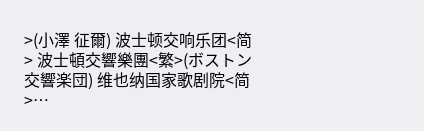>(小澤 征爾) 波士顿交响乐团<简> 波士頓交響樂團<繁>(ボストン交響楽団) 维也纳国家歌剧院<简>…